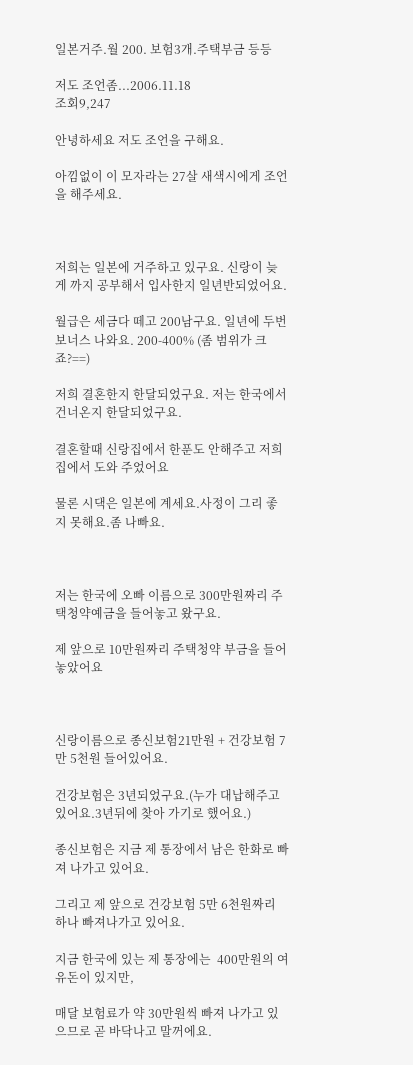일본거주.월 200. 보험3개.주택부금 등등

저도 조언좀...2006.11.18
조회9,247

안녕하세요 저도 조언을 구해요.

아낌없이 이 모자라는 27살 새색시에게 조언을 해주세요.



저희는 일본에 거주하고 있구요. 신랑이 늦게 까지 공부해서 입사한지 일년반되었어요.

월급은 세금다 떼고 200남구요. 일년에 두번 보너스 나와요. 200-400% (좀 범위가 크죠?==)

저희 결혼한지 한달되었구요. 저는 한국에서 건너온지 한달되었구요.

결혼할때 신랑집에서 한푼도 안해주고 저희집에서 도와 주었어요

물론 시댁은 일본에 계세요.사정이 그리 좋지 못해요.좀 나빠요.



저는 한국에 오빠 이름으로 300만원짜리 주택청약예금을 들어놓고 왔구요.

제 앞으로 10만원짜리 주택청약 부금을 들어놓았어요



신랑이름으로 종신보험21만원 + 건강보험 7만 5천원 들어있어요.

건강보험은 3년되었구요.(누가 대납해주고 있어요.3년뒤에 찾아 가기로 했어요.)

종신보험은 지금 제 통장에서 남은 한화로 빠져 나가고 있어요.

그리고 제 앞으로 건강보험 5만 6천원짜리 하나 빠져나가고 있어요.

지금 한국에 있는 제 통장에는  400만원의 여유돈이 있지만,

매달 보험료가 약 30만원씩 빠져 나가고 있으므로 곧 바닥나고 말꺼에요.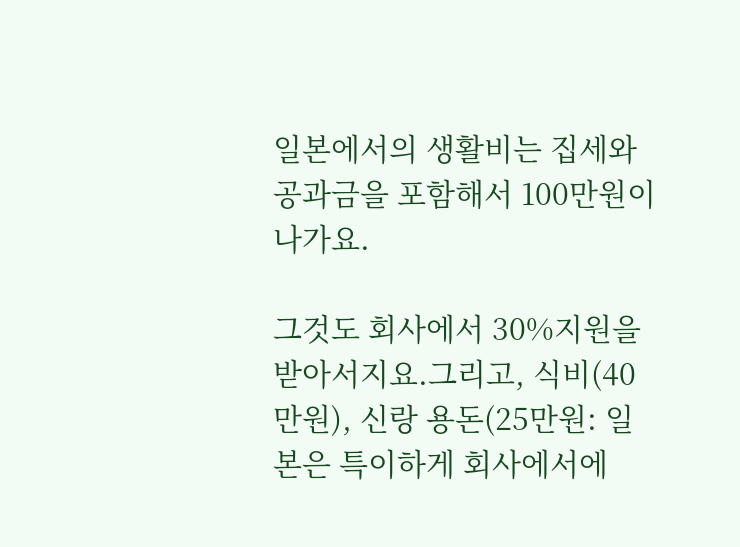일본에서의 생활비는 집세와 공과금을 포함해서 100만원이 나가요.

그것도 회사에서 30%지원을 받아서지요.그리고, 식비(40만원), 신랑 용돈(25만원: 일본은 특이하게 회사에서에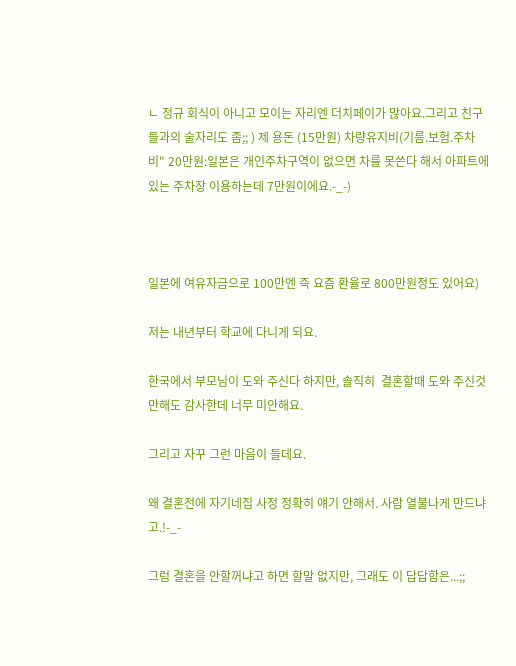ㄴ 정규 회식이 아니고 모이는 자리엔 더치페이가 많아요.그리고 친구들과의 술자리도 좀;; ) 제 용돈 (15만원) 차량유지비(기름.보험.주차비" 20만원:일본은 개인주차구역이 없으면 차를 못쓴다 해서 아파트에 있는 주차장 이용하는데 7만원이에요.-_-)



일본에 여유자금으로 100만엔 즉 요즘 환율로 800만원정도 있어요)

저는 내년부터 학교에 다니게 되요.

한국에서 부모님이 도와 주신다 하지만, 솔직히  결혼할때 도와 주신것만해도 감사한데 너무 미안해요.

그리고 자꾸 그런 마음이 들데요.

왜 결혼전에 자기네집 사정 정확히 얘기 안해서. 사람 열불나게 만드냐고.!-_-

그럼 결혼을 안할꺼냐고 하면 할말 없지만, 그래도 이 답답함은...;;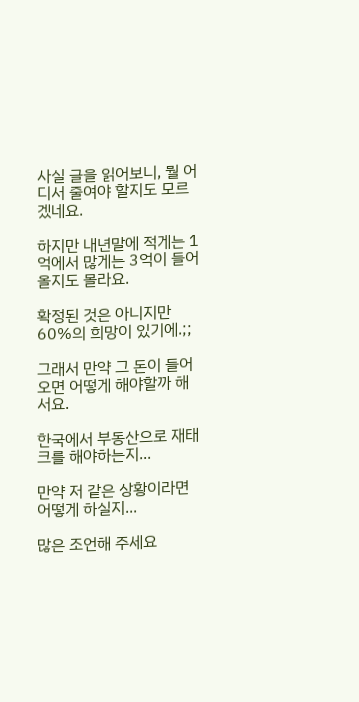사실 글을 읽어보니, 뭘 어디서 줄여야 할지도 모르겠네요.

하지만 내년말에 적게는 1억에서 많게는 3억이 들어올지도 몰라요.

확정된 것은 아니지만 60%의 희망이 있기에.;;

그래서 만약 그 돈이 들어오면 어떻게 해야할까 해서요.

한국에서 부동산으로 재태크를 해야하는지...

만약 저 같은 상황이라면 어떻게 하실지...

많은 조언해 주세요